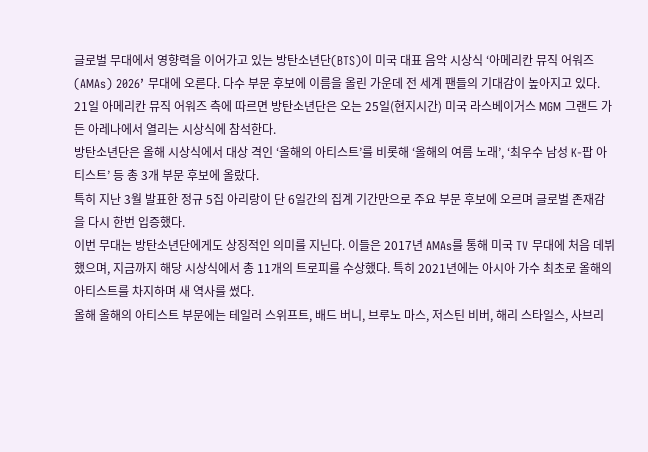글로벌 무대에서 영향력을 이어가고 있는 방탄소년단(BTS)이 미국 대표 음악 시상식 ‘아메리칸 뮤직 어워즈(AMAs) 2026’ 무대에 오른다. 다수 부문 후보에 이름을 올린 가운데 전 세계 팬들의 기대감이 높아지고 있다.
21일 아메리칸 뮤직 어워즈 측에 따르면 방탄소년단은 오는 25일(현지시간) 미국 라스베이거스 MGM 그랜드 가든 아레나에서 열리는 시상식에 참석한다.
방탄소년단은 올해 시상식에서 대상 격인 ‘올해의 아티스트’를 비롯해 ‘올해의 여름 노래’, ‘최우수 남성 K-팝 아티스트’ 등 총 3개 부문 후보에 올랐다.
특히 지난 3월 발표한 정규 5집 아리랑이 단 6일간의 집계 기간만으로 주요 부문 후보에 오르며 글로벌 존재감을 다시 한번 입증했다.
이번 무대는 방탄소년단에게도 상징적인 의미를 지닌다. 이들은 2017년 AMAs를 통해 미국 TV 무대에 처음 데뷔했으며, 지금까지 해당 시상식에서 총 11개의 트로피를 수상했다. 특히 2021년에는 아시아 가수 최초로 올해의 아티스트를 차지하며 새 역사를 썼다.
올해 올해의 아티스트 부문에는 테일러 스위프트, 배드 버니, 브루노 마스, 저스틴 비버, 해리 스타일스, 사브리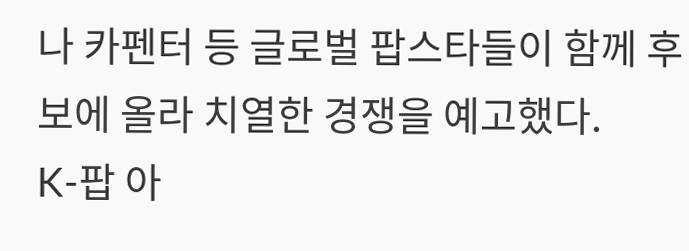나 카펜터 등 글로벌 팝스타들이 함께 후보에 올라 치열한 경쟁을 예고했다.
K-팝 아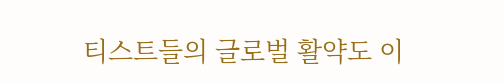티스트들의 글로벌 활약도 이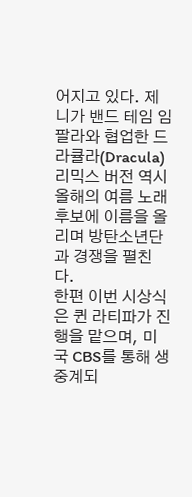어지고 있다. 제니가 밴드 테임 임팔라와 협업한 드라큘라(Dracula) 리믹스 버전 역시 올해의 여름 노래 후보에 이름을 올리며 방탄소년단과 경쟁을 펼친다.
한편 이번 시상식은 퀸 라티파가 진행을 맡으며, 미국 CBS를 통해 생중계되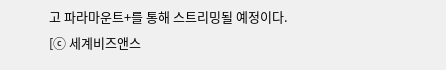고 파라마운트+를 통해 스트리밍될 예정이다.
[ⓒ 세계비즈앤스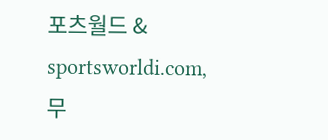포츠월드 & sportsworldi.com, 무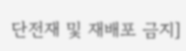단전재 및 재배포 금지]